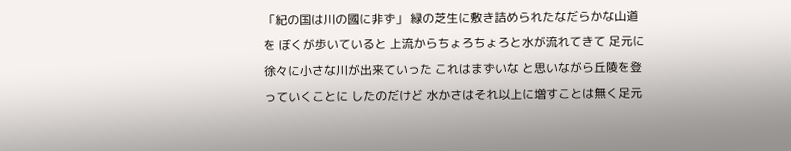「紀の国は川の國に非ず」 緑の芝生に敷き詰められたなだらかな山道を ぼくが歩いていると 上流からちょろちょろと水が流れてきて 足元に徐々に小さな川が出来ていった これはまずいな と思いながら丘陵を登っていくことに したのだけど 水かさはそれ以上に増すことは無く足元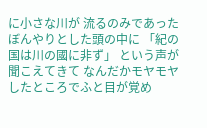に小さな川が 流るのみであった ぼんやりとした頭の中に 「紀の国は川の國に非ず」 という声が聞こえてきて なんだかモヤモヤしたところでふと目が覚め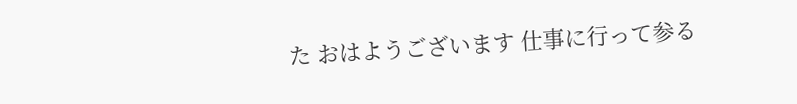た おはようございます 仕事に行って参る